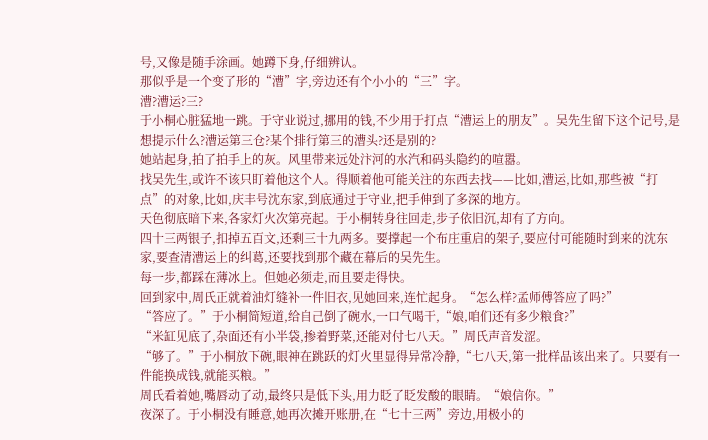号,又像是随手涂画。她蹲下身,仔细辨认。
那似乎是一个变了形的“漕”字,旁边还有个小小的“三”字。
漕?漕运?三?
于小桐心脏猛地一跳。于守业说过,挪用的钱,不少用于打点“漕运上的朋友”。吴先生留下这个记号,是想提示什么?漕运第三仓?某个排行第三的漕头?还是别的?
她站起身,拍了拍手上的灰。风里带来远处汴河的水汽和码头隐约的喧嚣。
找吴先生,或许不该只盯着他这个人。得顺着他可能关注的东西去找——比如,漕运,比如,那些被“打点”的对象,比如,庆丰号沈东家,到底通过于守业,把手伸到了多深的地方。
天色彻底暗下来,各家灯火次第亮起。于小桐转身往回走,步子依旧沉,却有了方向。
四十三两银子,扣掉五百文,还剩三十九两多。要撑起一个布庄重启的架子,要应付可能随时到来的沈东家,要查清漕运上的纠葛,还要找到那个藏在幕后的吴先生。
每一步,都踩在薄冰上。但她必须走,而且要走得快。
回到家中,周氏正就着油灯缝补一件旧衣,见她回来,连忙起身。“怎么样?孟师傅答应了吗?”
“答应了。”于小桐简短道,给自己倒了碗水,一口气喝干,“娘,咱们还有多少粮食?”
“米缸见底了,杂面还有小半袋,掺着野菜,还能对付七八天。”周氏声音发涩。
“够了。”于小桐放下碗,眼神在跳跃的灯火里显得异常冷静,“七八天,第一批样品该出来了。只要有一件能换成钱,就能买粮。”
周氏看着她,嘴唇动了动,最终只是低下头,用力眨了眨发酸的眼睛。“娘信你。”
夜深了。于小桐没有睡意,她再次摊开账册,在“七十三两”旁边,用极小的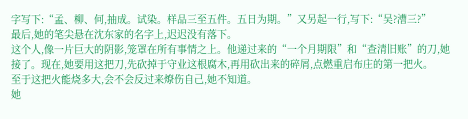字写下:“孟、柳、何,抽成。试染。样品三至五件。五日为期。”又另起一行,写下:“吴?漕三?”
最后,她的笔尖悬在沈东家的名字上,迟迟没有落下。
这个人,像一片巨大的阴影,笼罩在所有事情之上。他递过来的“一个月期限”和“查清旧账”的刀,她接了。现在,她要用这把刀,先砍掉于守业这根腐木,再用砍出来的碎屑,点燃重启布庄的第一把火。
至于这把火能烧多大,会不会反过来燎伤自己,她不知道。
她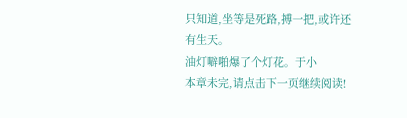只知道,坐等是死路,搏一把,或许还有生天。
油灯噼啪爆了个灯花。于小
本章未完,请点击下一页继续阅读!